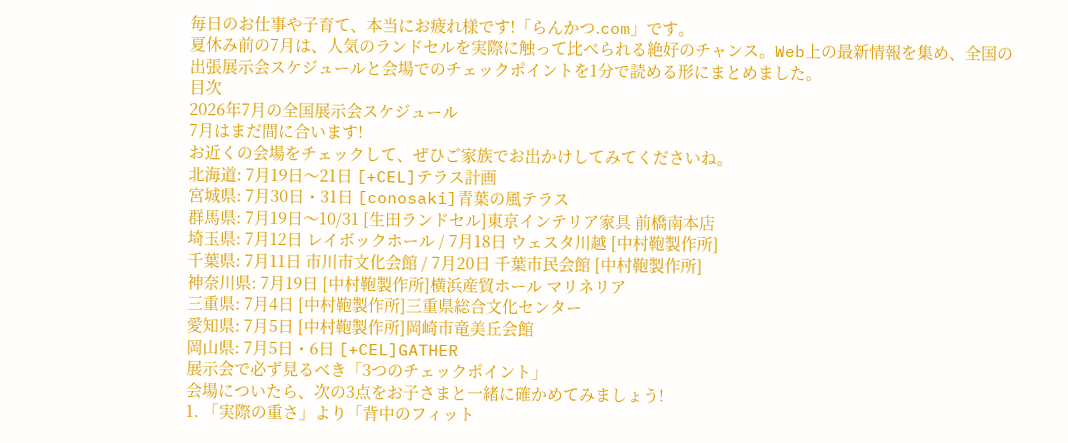毎日のお仕事や子育て、本当にお疲れ様です!「らんかつ.com」です。
夏休み前の7月は、人気のランドセルを実際に触って比べられる絶好のチャンス。Web上の最新情報を集め、全国の出張展示会スケジュールと会場でのチェックポイントを1分で読める形にまとめました。
目次
2026年7月の全国展示会スケジュール
7月はまだ間に合います!
お近くの会場をチェックして、ぜひご家族でお出かけしてみてくださいね。
北海道: 7月19日〜21日 [+CEL]テラス計画
宮城県: 7月30日・31日 [conosaki]青葉の風テラス
群馬県: 7月19日〜10/31 [生田ランドセル]東京インテリア家具 前橋南本店
埼玉県: 7月12日 レイボックホール / 7月18日 ウェスタ川越 [中村鞄製作所]
千葉県: 7月11日 市川市文化会館 / 7月20日 千葉市民会館 [中村鞄製作所]
神奈川県: 7月19日 [中村鞄製作所]横浜産貿ホール マリネリア
三重県: 7月4日 [中村鞄製作所]三重県総合文化センター
愛知県: 7月5日 [中村鞄製作所]岡崎市竜美丘会館
岡山県: 7月5日・6日 [+CEL]GATHER
展示会で必ず見るべき「3つのチェックポイント」
会場についたら、次の3点をお子さまと一緒に確かめてみましょう!
1. 「実際の重さ」より「背中のフィット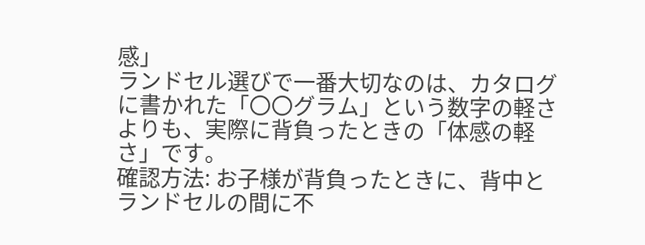感」
ランドセル選びで一番大切なのは、カタログに書かれた「〇〇グラム」という数字の軽さよりも、実際に背負ったときの「体感の軽さ」です。
確認方法: お子様が背負ったときに、背中とランドセルの間に不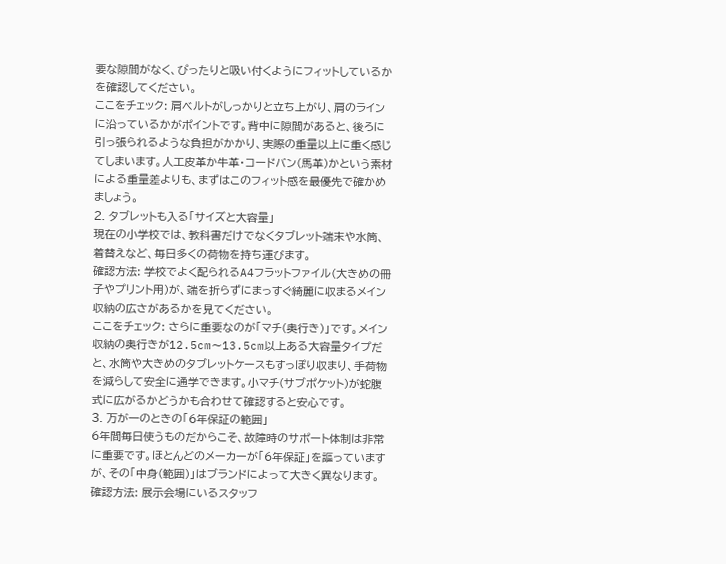要な隙間がなく、ぴったりと吸い付くようにフィットしているかを確認してください。
ここをチェック: 肩ベルトがしっかりと立ち上がり、肩のラインに沿っているかがポイントです。背中に隙間があると、後ろに引っ張られるような負担がかかり、実際の重量以上に重く感じてしまいます。人工皮革か牛革・コードバン(馬革)かという素材による重量差よりも、まずはこのフィット感を最優先で確かめましょう。
2. タブレットも入る「サイズと大容量」
現在の小学校では、教科書だけでなくタブレット端末や水筒、着替えなど、毎日多くの荷物を持ち運びます。
確認方法: 学校でよく配られるA4フラットファイル(大きめの冊子やプリント用)が、端を折らずにまっすぐ綺麗に収まるメイン収納の広さがあるかを見てください。
ここをチェック: さらに重要なのが「マチ(奥行き)」です。メイン収納の奥行きが12.5cm〜13.5cm以上ある大容量タイプだと、水筒や大きめのタブレットケースもすっぽり収まり、手荷物を減らして安全に通学できます。小マチ(サブポケット)が蛇腹式に広がるかどうかも合わせて確認すると安心です。
3. 万が一のときの「6年保証の範囲」
6年間毎日使うものだからこそ、故障時のサポート体制は非常に重要です。ほとんどのメーカーが「6年保証」を謳っていますが、その「中身(範囲)」はブランドによって大きく異なります。
確認方法: 展示会場にいるスタッフ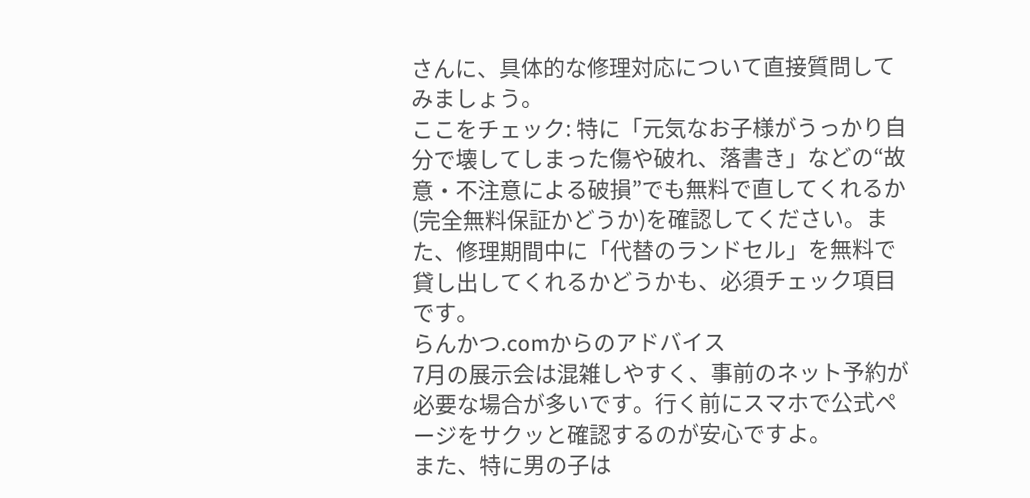さんに、具体的な修理対応について直接質問してみましょう。
ここをチェック: 特に「元気なお子様がうっかり自分で壊してしまった傷や破れ、落書き」などの“故意・不注意による破損”でも無料で直してくれるか(完全無料保証かどうか)を確認してください。また、修理期間中に「代替のランドセル」を無料で貸し出してくれるかどうかも、必須チェック項目です。
らんかつ.comからのアドバイス
7月の展示会は混雑しやすく、事前のネット予約が必要な場合が多いです。行く前にスマホで公式ページをサクッと確認するのが安心ですよ。
また、特に男の子は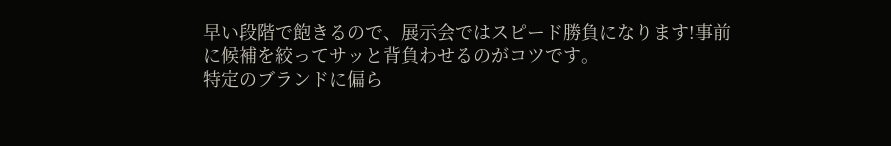早い段階で飽きるので、展示会ではスピード勝負になります!事前に候補を絞ってサッと背負わせるのがコツです。
特定のブランドに偏ら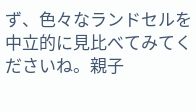ず、色々なランドセルを中立的に見比べてみてくださいね。親子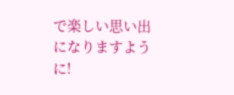で楽しい思い出になりますように!